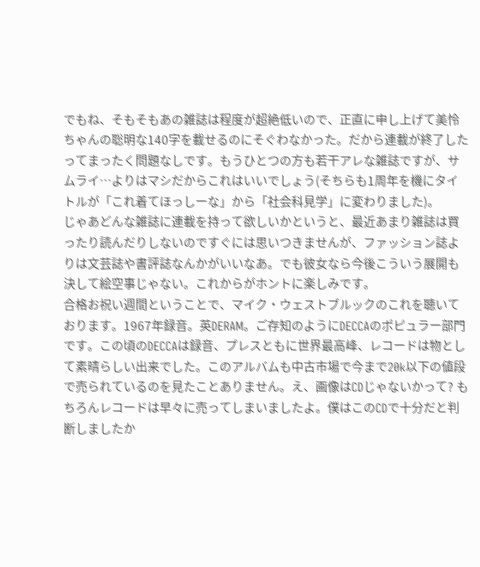でもね、そもそもあの雑誌は程度が超絶低いので、正直に申し上げて美怜ちゃんの聡明な140字を載せるのにそぐわなかった。だから連載が終了したってまったく問題なしです。もうひとつの方も若干アレな雑誌ですが、サムライ…よりはマシだからこれはいいでしょう(そちらも1周年を機にタイトルが「これ着てほっしーな」から「社会科見学」に変わりました)。
じゃあどんな雑誌に連載を持って欲しいかというと、最近あまり雑誌は買ったり読んだりしないのですぐには思いつきませんが、ファッション誌よりは文芸誌や書評誌なんかがいいなあ。でも彼女なら今後こういう展開も決して絵空事じゃない。これからがホントに楽しみです。
合格お祝い週間ということで、マイク・ウェストブルックのこれを聴いております。1967年録音。英DERAM。ご存知のようにDECCAのポピュラー部門です。この頃のDECCAは録音、プレスともに世界最高峰、レコードは物として素晴らしい出来でした。このアルバムも中古市場で今まで20k以下の値段で売られているのを見たことありません。え、画像はCDじゃないかって? もちろんレコードは早々に売ってしまいましたよ。僕はこのCDで十分だと判断しましたか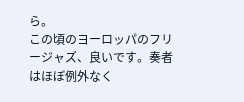ら。
この頃のヨーロッパのフリージャズ、良いです。奏者はほぼ例外なく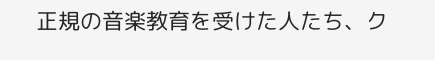正規の音楽教育を受けた人たち、ク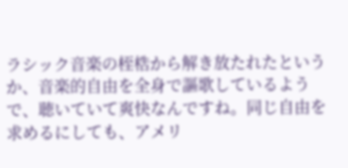ラシック音楽の桎梏から解き放たれたというか、音楽的自由を全身で謳歌しているようで、聴いていて爽快なんですね。同じ自由を求めるにしても、アメリ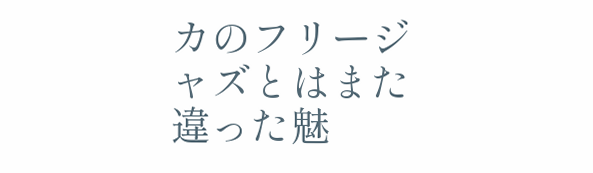カのフリージャズとはまた違った魅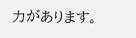力があります。